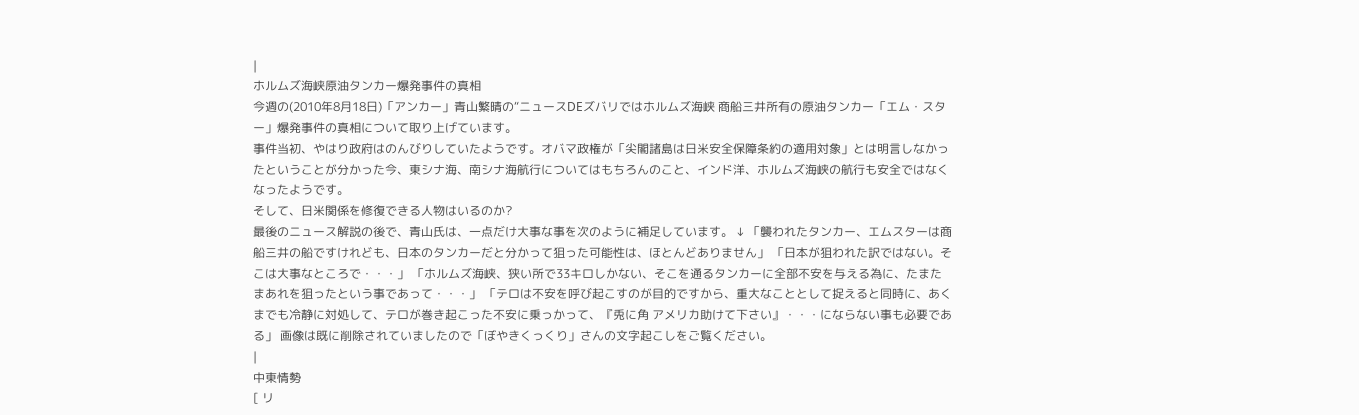|
ホルムズ海峡原油タンカー爆発事件の真相
今週の(2010年8月18日)「アンカー」青山繁晴の“ニュースDEズバリではホルムズ海峡 商船三井所有の原油タンカー「エム・スター」爆発事件の真相について取り上げています。
事件当初、やはり政府はのんびりしていたようです。オバマ政権が「尖閣諸島は日米安全保障条約の適用対象」とは明言しなかったということが分かった今、東シナ海、南シナ海航行についてはもちろんのこと、インド洋、ホルムズ海峡の航行も安全ではなくなったようです。
そして、日米関係を修復できる人物はいるのか?
最後のニュース解説の後で、青山氏は、一点だけ大事な事を次のように補足しています。 ↓ 「襲われたタンカー、エムスターは商船三井の船ですけれども、日本のタンカーだと分かって狙った可能性は、ほとんどありません」 「日本が狙われた訳ではない。そこは大事なところで・・・」 「ホルムズ海峡、狭い所で33キロしかない、そこを通るタンカーに全部不安を与える為に、たまたまあれを狙ったという事であって・・・」 「テロは不安を呼び起こすのが目的ですから、重大なこととして捉えると同時に、あくまでも冷静に対処して、テロが巻き起こった不安に乗っかって、『兎に角 アメリカ助けて下さい』・・・にならない事も必要である」 画像は既に削除されていましたので「ぼやきくっくり」さんの文字起こしをご覧ください。
|
中東情勢
[ リ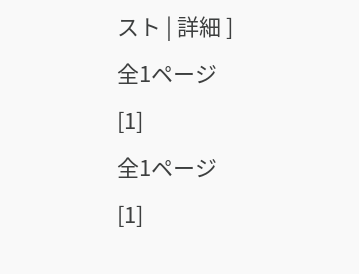スト | 詳細 ]
全1ページ
[1]
全1ページ
[1]